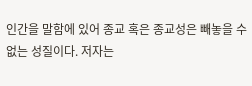인간을 말함에 있어 종교 혹은 종교성은 빼놓을 수 없는 성질이다. 저자는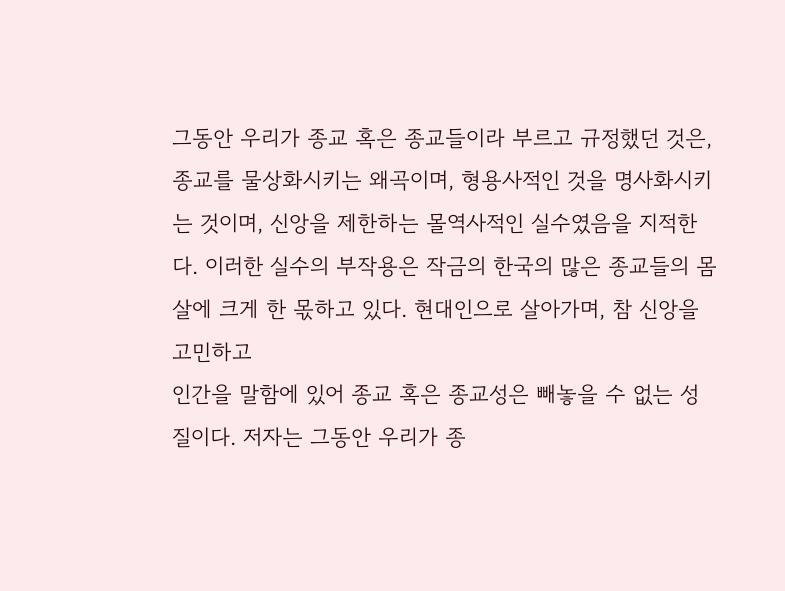그동안 우리가 종교 혹은 종교들이라 부르고 규정했던 것은, 종교를 물상화시키는 왜곡이며, 형용사적인 것을 명사화시키는 것이며, 신앙을 제한하는 몰역사적인 실수였음을 지적한다. 이러한 실수의 부작용은 작금의 한국의 많은 종교들의 몸살에 크게 한 몫하고 있다. 현대인으로 살아가며, 참 신앙을 고민하고
인간을 말함에 있어 종교 혹은 종교성은 빼놓을 수 없는 성질이다. 저자는 그동안 우리가 종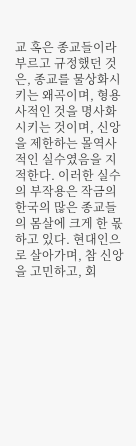교 혹은 종교들이라 부르고 규정했던 것은, 종교를 물상화시키는 왜곡이며, 형용사적인 것을 명사화시키는 것이며, 신앙을 제한하는 몰역사적인 실수였음을 지적한다. 이러한 실수의 부작용은 작금의 한국의 많은 종교들의 몸살에 크게 한 몫하고 있다. 현대인으로 살아가며, 참 신앙을 고민하고, 회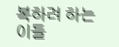복하려 하는 이들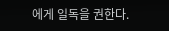에게 일독을 권한다.